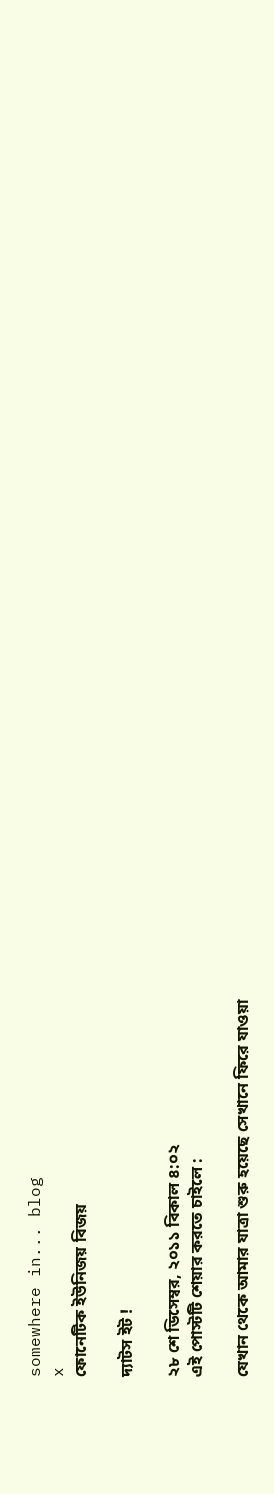somewhere in... blog
x
ফোনেটিক ইউনিজয় বিজয়

দ্যাটস ইট !

২৮ শে ডিসেম্বর, ২০১১ বিকাল ৪:০২
এই পোস্টটি শেয়ার করতে চাইলে :

যেখান থেকে আমার যাত্রা শুরু হয়েছে সেখানে ফিরে যাওয়া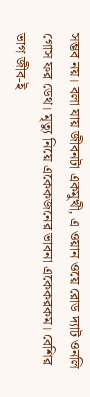সম্ভব নয়। বলা যায় জীবনটা একমুখী, এ ওয়ান ওয়ে রোড দ্যাট ওনলি গোস ফর ডেথ। মৃত্যু নিয়ে একেকজনের ভাবনা একেকরকম। বেশির ভাগ জীব-ই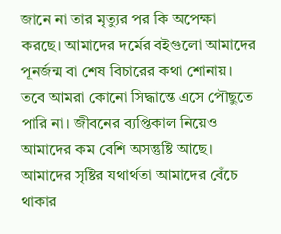জানে না তার মৃত্যুর পর কি অপেক্ষা করছে। আমাদের দর্মের বইগুলো আমাদের পূনর্জন্ম বা শেষ বিচারের কথা শোনায়। তবে আমরা কোনো সিদ্ধান্তে এসে পৌছুতে পারি না। জীবনের ব্যপ্তিকাল নিয়েও আমাদের কম বেশি অসন্তুষ্টি আছে। আমাদের সৃষ্টির যথার্থতা আমাদের বেঁচে থাকার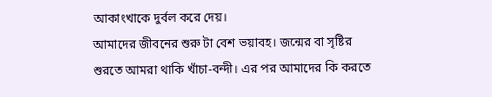আকাংখাকে দুর্বল করে দেয়।
আমাদের জীবনের শুরু টা বেশ ভয়াবহ। জন্মের বা সৃষ্টির শুরতে আমরা থাকি খাঁচা-বন্দী। এর পর আমাদের কি করতে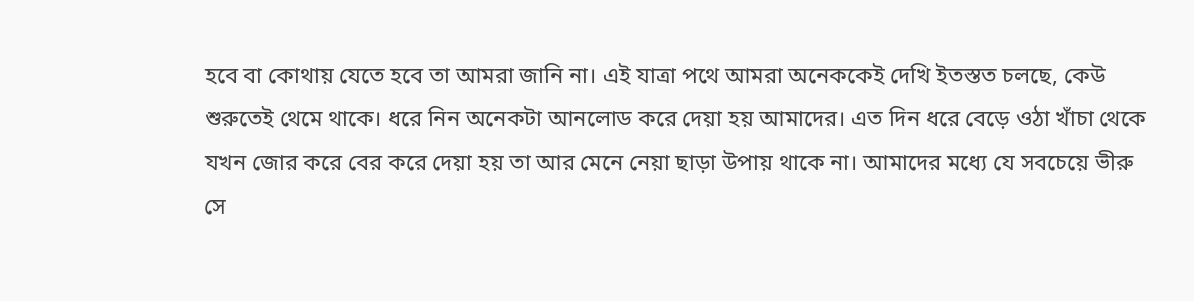হবে বা কোথায় যেতে হবে তা আমরা জানি না। এই যাত্রা পথে আমরা অনেককেই দেখি ইতস্তত চলছে, কেউ শুরুতেই থেমে থাকে। ধরে নিন অনেকটা আনলোড করে দেয়া হয় আমাদের। এত দিন ধরে বেড়ে ওঠা খাঁচা থেকে যখন জোর করে বের করে দেয়া হয় তা আর মেনে নেয়া ছাড়া উপায় থাকে না। আমাদের মধ্যে যে সবচেয়ে ভীরু সে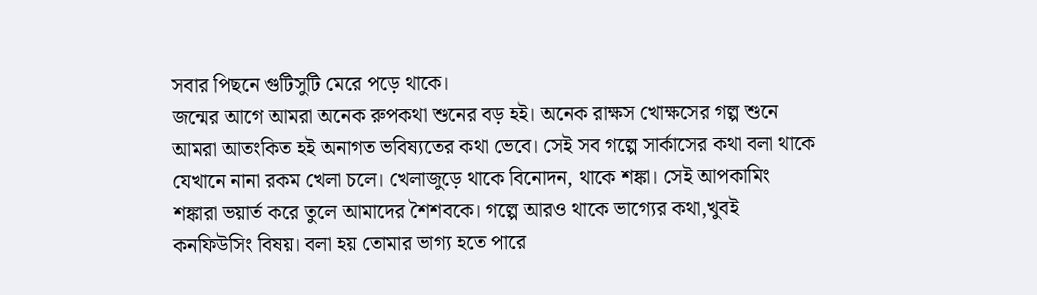সবার পিছনে গুটিসুটি মেরে পড়ে থাকে।
জন্মের আগে আমরা অনেক রুপকথা শুনের বড় হই। অনেক রাক্ষস খোক্ষসের গল্প শুনে আমরা আতংকিত হই অনাগত ভবিষ্যতের কথা ভেবে। সেই সব গল্পে সার্কাসের কথা বলা থাকে যেখানে নানা রকম খেলা চলে। খেলাজুড়ে থাকে বিনোদন, থাকে শঙ্কা। সেই আপকামিং শঙ্কারা ভয়ার্ত করে তুলে আমাদের শৈশবকে। গল্পে আরও থাকে ভাগ্যের কথা,খুবই কনফিউসিং বিষয়। বলা হয় তোমার ভাগ্য হতে পারে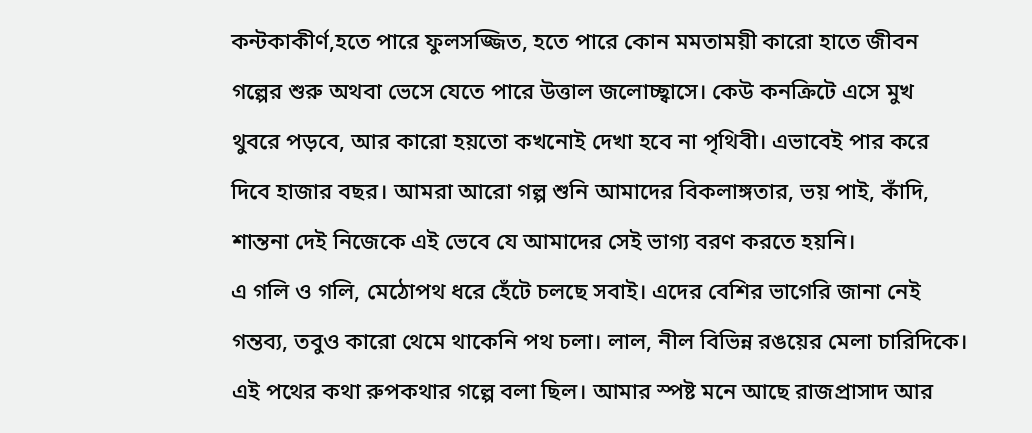কন্টকাকীর্ণ,হতে পারে ফুলসজ্জিত, হতে পারে কোন মমতাময়ী কারো হাতে জীবন গল্পের শুরু অথবা ভেসে যেতে পারে উত্তাল জলোচ্ছ্বাসে। কেউ কনক্রিটে এসে মুখ থুবরে পড়বে, আর কারো হয়তো কখনোই দেখা হবে না পৃথিবী। এভাবেই পার করে দিবে হাজার বছর। আমরা আরো গল্প শুনি আমাদের বিকলাঙ্গতার, ভয় পাই, কাঁদি, শান্তনা দেই নিজেকে এই ভেবে যে আমাদের সেই ভাগ্য বরণ করতে হয়নি।
এ গলি ও গলি, মেঠোপথ ধরে হেঁটে চলছে সবাই। এদের বেশির ভাগেরি জানা নেই গন্তব্য, তবুও কারো থেমে থাকেনি পথ চলা। লাল, নীল বিভিন্ন রঙয়ের মেলা চারিদিকে। এই পথের কথা রুপকথার গল্পে বলা ছিল। আমার স্পষ্ট মনে আছে রাজপ্রাসাদ আর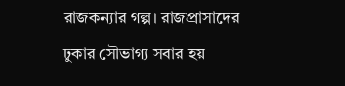রাজকন্যার গল্প। রাজপ্রাসাদের ঢুকার সৌভাগ্য সবার হয়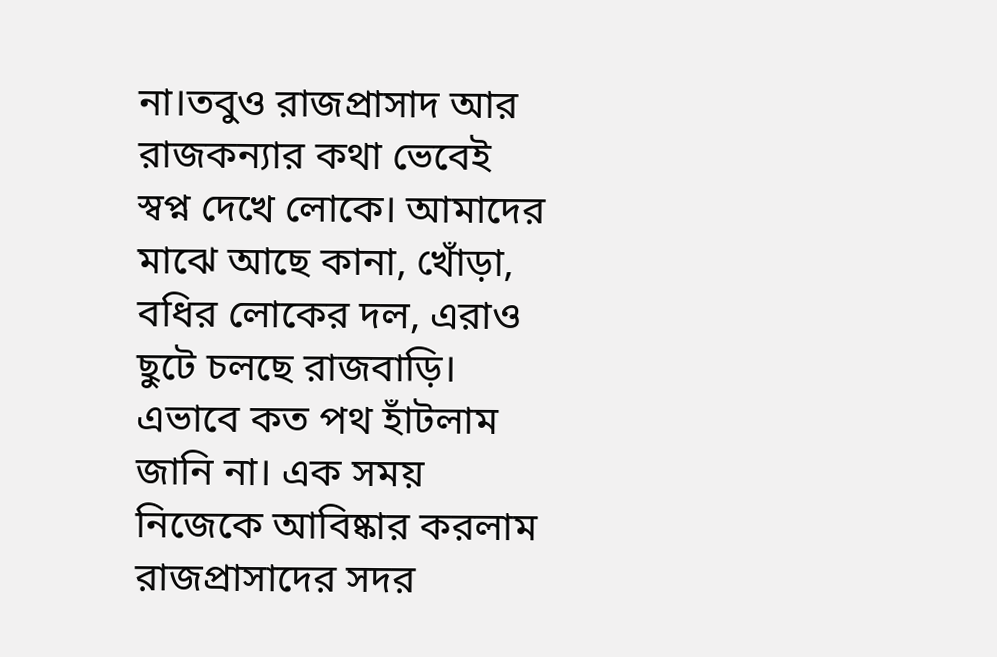না।তবুও রাজপ্রাসাদ আর রাজকন্যার কথা ভেবেই স্বপ্ন দেখে লোকে। আমাদের মাঝে আছে কানা, খোঁড়া, বধির লোকের দল, এরাও ছুটে চলছে রাজবাড়ি। এভাবে কত পথ হাঁটলাম জানি না। এক সময় নিজেকে আবিষ্কার করলাম রাজপ্রাসাদের সদর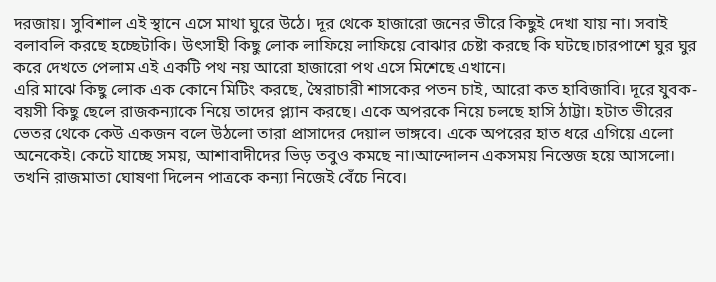দরজায়। সুবিশাল এই স্থানে এসে মাথা ঘুরে উঠে। দূর থেকে হাজারো জনের ভীরে কিছুই দেখা যায় না। সবাই বলাবলি করছে হচ্ছেটাকি। উৎসাহী কিছু লোক লাফিয়ে লাফিয়ে বোঝার চেষ্টা করছে কি ঘটছে।চারপাশে ঘুর ঘুর করে দেখতে পেলাম এই একটি পথ নয় আরো হাজারো পথ এসে মিশেছে এখানে।
এরি মাঝে কিছু লোক এক কোনে মিটিং করছে, স্বৈরাচারী শাসকের পতন চাই, আরো কত হাবিজাবি। দূরে যুবক-বয়সী কিছু ছেলে রাজকন্যাকে নিয়ে তাদের প্ল্যান করছে। একে অপরকে নিয়ে চলছে হাসি ঠাট্টা। হটাত ভীরের ভেতর থেকে কেউ একজন বলে উঠলো তারা প্রাসাদের দেয়াল ভাঙ্গবে। একে অপরের হাত ধরে এগিয়ে এলো অনেকেই। কেটে যাচ্ছে সময়, আশাবাদীদের ভিড় তবুও কমছে না।আন্দোলন একসময় নিস্তেজ হয়ে আসলো। তখনি রাজমাতা ঘোষণা দিলেন পাত্রকে কন্যা নিজেই বেঁচে নিবে।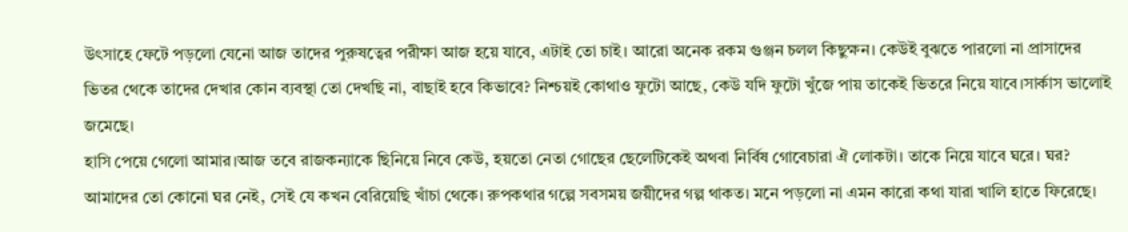উৎসাহে ফেটে পড়লো যেনো আজ তাদের পুরুষত্বের পরীক্ষা আজ হয়ে যাবে, এটাই তো চাই। আরো অনেক রকম গুঞ্জন চলল কিছুক্ষন। কেউই বুঝতে পারলো না প্রাসাদের ভিতর থেকে তাদের দেখার কোন ব্যবস্থা তো দেখছি না, বাছাই হবে কিভাবে? নিশ্চয়ই কোথাও ফুটো আছে, কেউ যদি ফুটো খুঁজে পায় তাকেই ভিতরে নিয়ে যাবে।সার্কাস ভালোই জমেছে।
হাসি পেয়ে গেলো আমার।আজ তবে রাজকন্যাকে ছিনিয়ে নিবে কেউ, হয়তো নেতা গোছের ছেলেটিকেই অথবা নির্বিষ গোবেচারা ঐ লোকটা। তাকে নিয়ে যাবে ঘরে। ঘর? আমাদের তো কোনো ঘর নেই, সেই যে কখন বেরিয়েছি খাঁচা থেকে। রুপকথার গল্পে সবসময় জয়ীদের গল্প থাকত। মনে পড়লো না এমন কারো কথা যারা খালি হাতে ফিরেছে।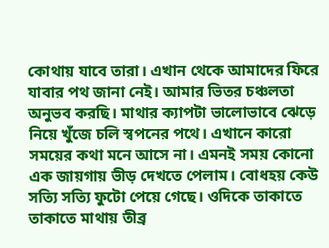কোথায় যাবে তারা। এখান থেকে আমাদের ফিরে যাবার পথ জানা নেই। আমার ভিতর চঞ্চলতা অনুভব করছি। মাথার ক্যাপটা ভালোভাবে ঝেড়ে নিয়ে খুঁজে চলি স্বপনের পথে। এখানে কারো সময়ের কথা মনে আসে না। এমনই সময় কোনো এক জায়গায় ভীড় দেখতে পেলাম। বোধহয় কেউ সত্যি সত্যি ফুটো পেয়ে গেছে। ওদিকে তাকাতে তাকাতে মাথায় তীব্র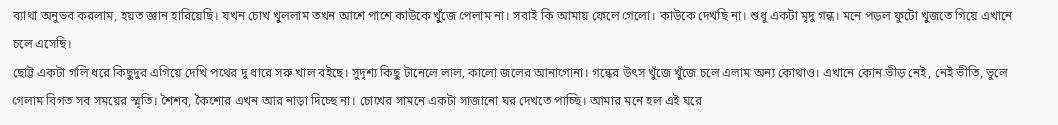ব্যাথা অনুভব করলাম, হয়ত জ্ঞান হারিয়েছি। যখন চোখ খুললাম তখন আশে পাশে কাউকে খুঁজে পেলাম না। সবাই কি আমায় ফেলে গেলো। কাউকে দেখছি না। শুধু একটা মৃদু গন্ধ। মনে পড়ল ফুটো খুজতে গিয়ে এখানে চলে এসেছি।
ছোট্ট একটা গলি ধরে কিছুদুর এগিয়ে দেখি পথের দু ধারে সরু খাল বইছে। সুদৃশ্য কিছু টানেলে লাল, কালো জলের আনাগোনা। গন্ধের উৎস খুঁজে খুঁজে চলে এলাম অন্য কোথাও। এখানে কোন ভীড় নেই, নেই ভীতি, ভুলে গেলাম বিগত সব সময়ের স্মৃতি। শৈশব, কৈশোর এখন আর নাড়া দিচ্ছে না। চোখের সামনে একটা সাজানো ঘর দেখতে পাচ্ছি। আমার মনে হল এই ঘরে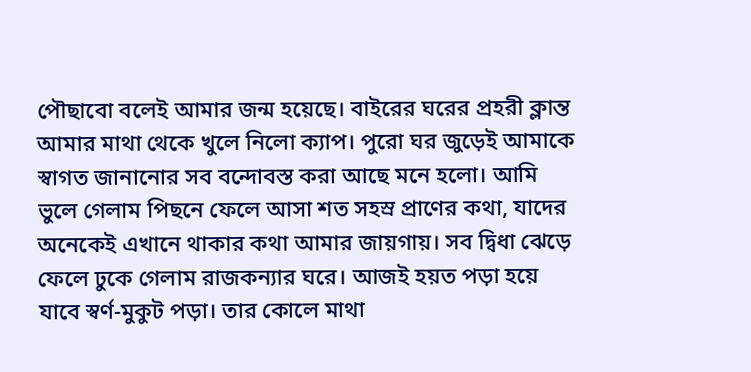পৌছাবো বলেই আমার জন্ম হয়েছে। বাইরের ঘরের প্রহরী ক্লান্ত আমার মাথা থেকে খুলে নিলো ক্যাপ। পুরো ঘর জুড়েই আমাকে স্বাগত জানানোর সব বন্দোবস্ত করা আছে মনে হলো। আমি ভুলে গেলাম পিছনে ফেলে আসা শত সহস্র প্রাণের কথা, যাদের অনেকেই এখানে থাকার কথা আমার জায়গায়। সব দ্বিধা ঝেড়ে ফেলে ঢুকে গেলাম রাজকন্যার ঘরে। আজই হয়ত পড়া হয়ে যাবে স্বর্ণ-মুকুট পড়া। তার কোলে মাথা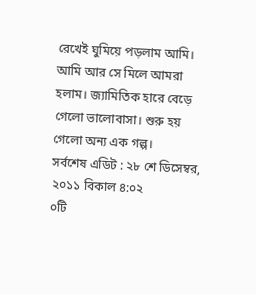রেখেই ঘুমিয়ে পড়লাম আমি। আমি আর সে মিলে আমরা হলাম। জ্যামিতিক হারে বেড়ে গেলো ভালোবাসা। শুরু হয় গেলো অন্য এক গল্প।
সর্বশেষ এডিট : ২৮ শে ডিসেম্বর, ২০১১ বিকাল ৪:০২
০টি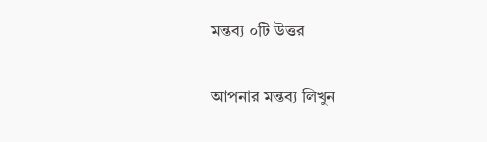মন্তব্য ০টি উত্তর

আপনার মন্তব্য লিখুন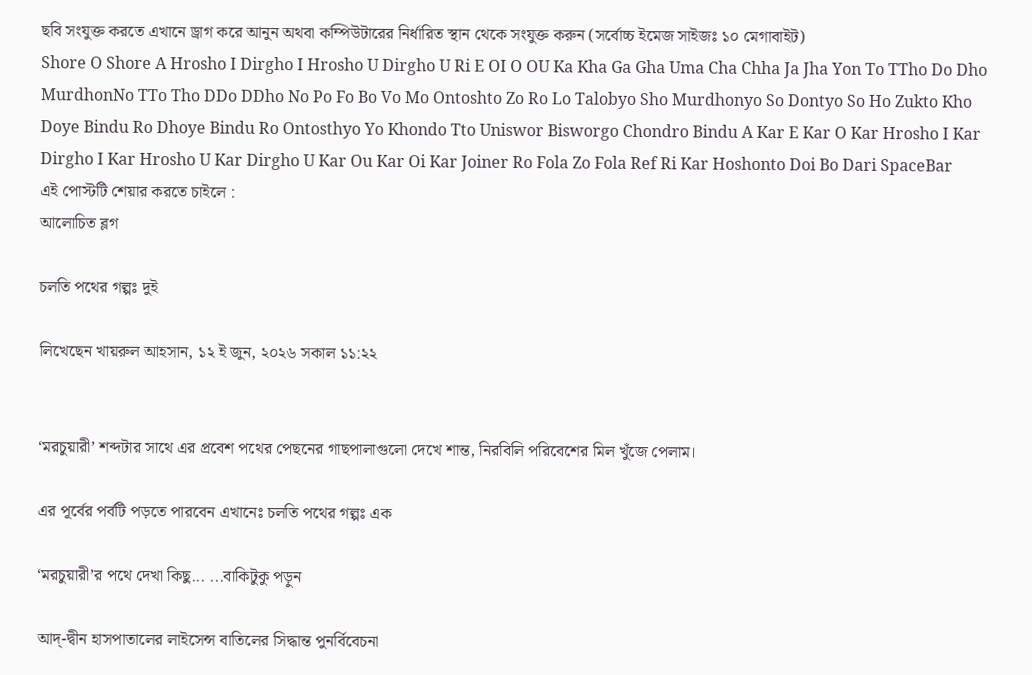ছবি সংযুক্ত করতে এখানে ড্রাগ করে আনুন অথবা কম্পিউটারের নির্ধারিত স্থান থেকে সংযুক্ত করুন (সর্বোচ্চ ইমেজ সাইজঃ ১০ মেগাবাইট)
Shore O Shore A Hrosho I Dirgho I Hrosho U Dirgho U Ri E OI O OU Ka Kha Ga Gha Uma Cha Chha Ja Jha Yon To TTho Do Dho MurdhonNo TTo Tho DDo DDho No Po Fo Bo Vo Mo Ontoshto Zo Ro Lo Talobyo Sho Murdhonyo So Dontyo So Ho Zukto Kho Doye Bindu Ro Dhoye Bindu Ro Ontosthyo Yo Khondo Tto Uniswor Bisworgo Chondro Bindu A Kar E Kar O Kar Hrosho I Kar Dirgho I Kar Hrosho U Kar Dirgho U Kar Ou Kar Oi Kar Joiner Ro Fola Zo Fola Ref Ri Kar Hoshonto Doi Bo Dari SpaceBar
এই পোস্টটি শেয়ার করতে চাইলে :
আলোচিত ব্লগ

চলতি পথের গল্পঃ দুই

লিখেছেন খায়রুল আহসান, ১২ ই জুন, ২০২৬ সকাল ১১:২২


‘মরচুয়ারী’ শব্দটার সাথে এর প্রবেশ পথের পেছনের গাছপালাগুলো দেখে শান্ত, নিরবিলি পরিবেশের মিল খুঁজে পেলাম।

এর পূর্বের পর্বটি পড়তে পারবেন এখানেঃ চলতি পথের গল্পঃ এক

‘মরচুয়ারী’র পথে দেখা কিছু... ...বাকিটুকু পড়ুন

আদ্-দ্বীন হাসপাতালের লাইসেন্স বাতিলের সিদ্ধান্ত পুনর্বিবেচনা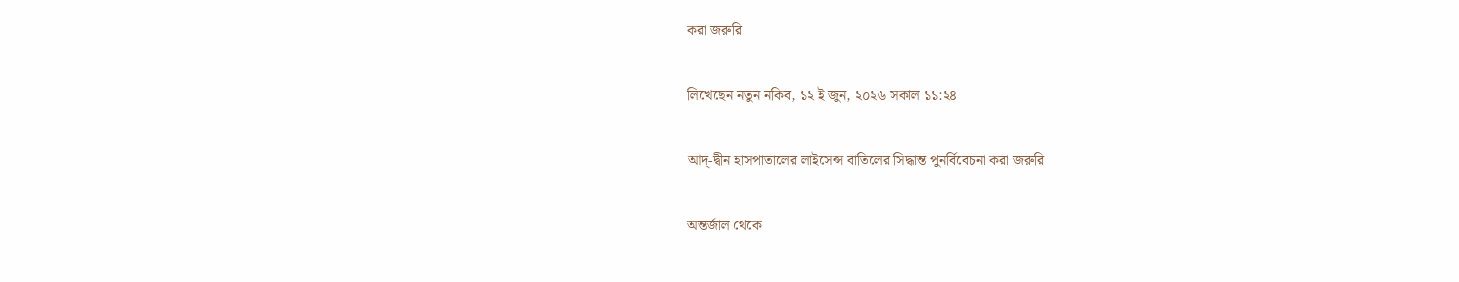করা জরুরি

লিখেছেন নতুন নকিব, ১২ ই জুন, ২০২৬ সকাল ১১:২৪

আদ্-দ্বীন হাসপাতালের লাইসেন্স বাতিলের সিদ্ধান্ত পুনর্বিবেচনা করা জরুরি

অন্তর্জাল থেকে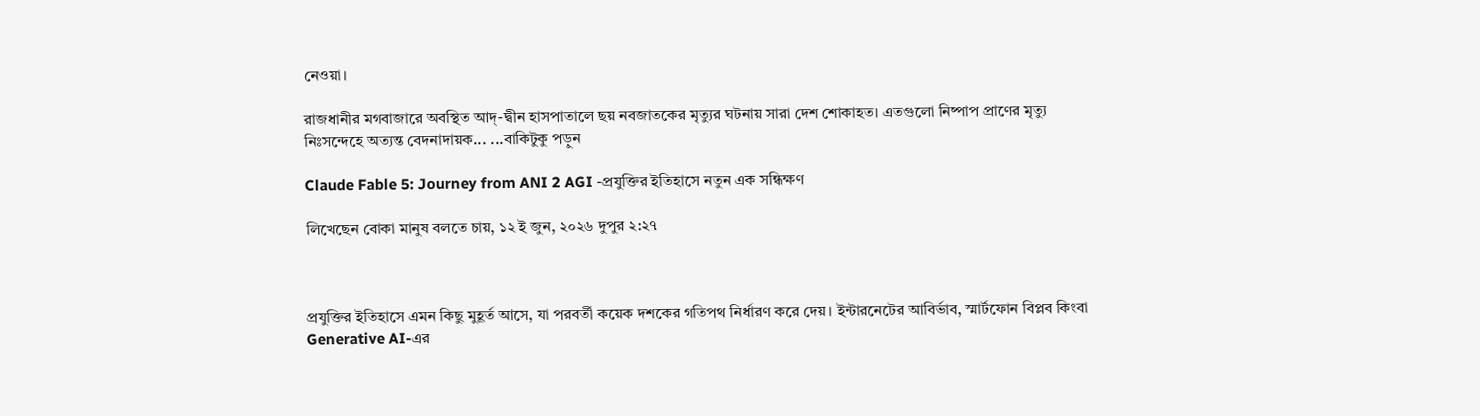নেওয়া।

রাজধানীর মগবাজারে অবস্থিত আদ্-দ্বীন হাসপাতালে ছয় নবজাতকের মৃত্যুর ঘটনায় সারা দেশ শোকাহত। এতগুলো নিষ্পাপ প্রাণের মৃত্যু নিঃসন্দেহে অত্যন্ত বেদনাদায়ক... ...বাকিটুকু পড়ুন

Claude Fable 5: Journey from ANI 2 AGI -প্রযুক্তির ইতিহাসে নতুন এক সন্ধিক্ষণ

লিখেছেন বোকা মানুষ বলতে চায়, ১২ ই জুন, ২০২৬ দুপুর ২:২৭



প্রযুক্তির ইতিহাসে এমন কিছু মুহূর্ত আসে, যা পরবর্তী কয়েক দশকের গতিপথ নির্ধারণ করে দেয়। ইন্টারনেটের আবির্ভাব, স্মার্টফোন বিপ্লব কিংবা Generative AI-এর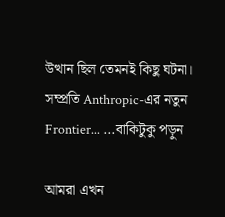উত্থান ছিল তেমনই কিছু ঘটনা। সম্প্রতি Anthropic-এর নতুন Frontier... ...বাকিটুকু পড়ুন

আমরা এখন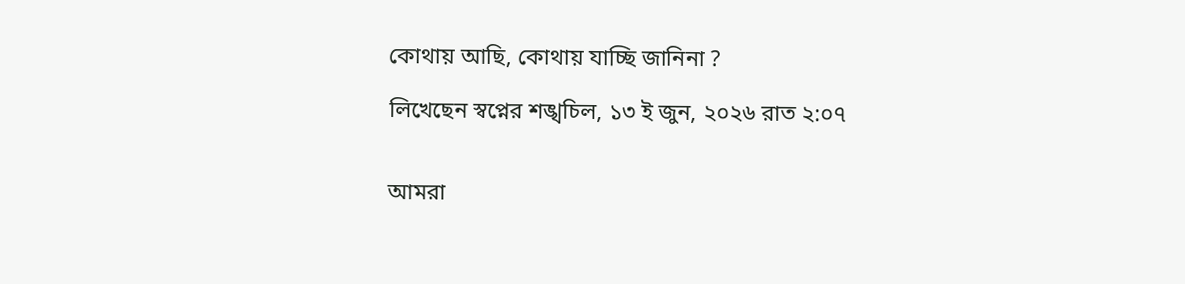কোথায় আছি, কোথায় যাচ্ছি জানিনা ?

লিখেছেন স্বপ্নের শঙ্খচিল, ১৩ ই জুন, ২০২৬ রাত ২:০৭


আমরা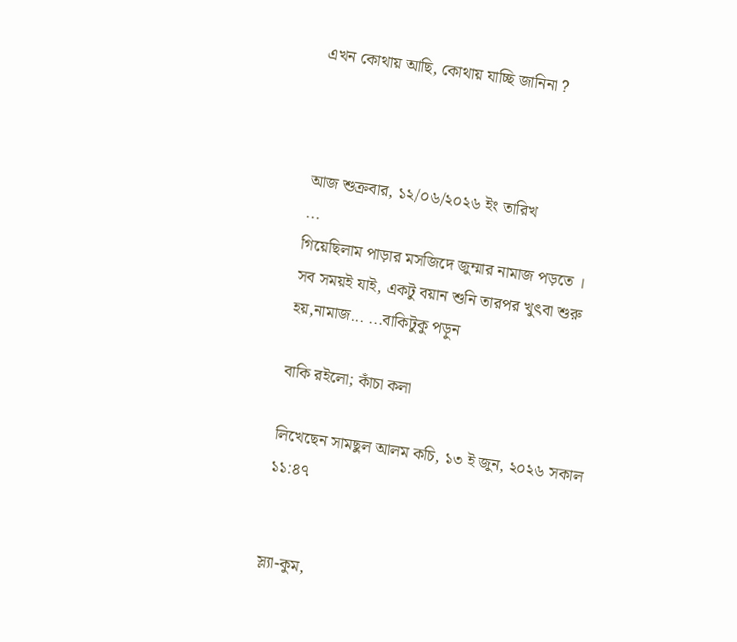এখন কোথায় আছি, কোথায় যাচ্ছি জানিনা ?



আজ শুক্রবার, ১২/০৬/২০২৬ ইং তারিখ
...
গিয়েছিলাম পাড়ার মসজিদে জুম্মার নামাজ পড়তে ।
সব সময়ই যাই, একটু বয়ান শুনি তারপর খুৎবা শুরু হয়,নামাজ... ...বাকিটুকু পড়ুন

বাকি রইলো; কাঁচা কলা

লিখেছেন সামছুল আলম কচি, ১৩ ই জুন, ২০২৬ সকাল ১১:৪৭


স্ল্যা-কুম,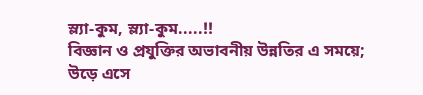স্ল্যা-কুম, স্ল্যা-কুম.....!!
বিজ্ঞান ও প্রযুক্তির অভাবনীয় উন্নতির এ সময়ে; উড়ে এসে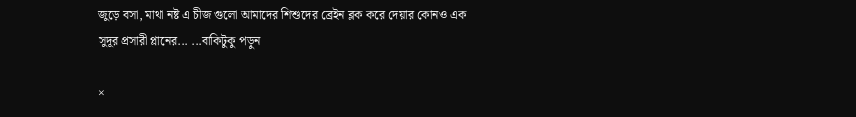জুড়ে বসা, মাথা নষ্ট এ চীজ গুলো আমাদের শিশুদের ব্রেইন ব্লক করে দেয়ার কোনও এক সুদূর প্রসারী প্লানের... ...বাকিটুকু পড়ুন

×